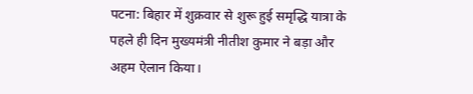पटना: बिहार में शुक्रवार से शुरू हुई समृद्धि यात्रा के पहले ही दिन मुख्यमंत्री नीतीश कुमार ने बड़ा और अहम ऐलान किया।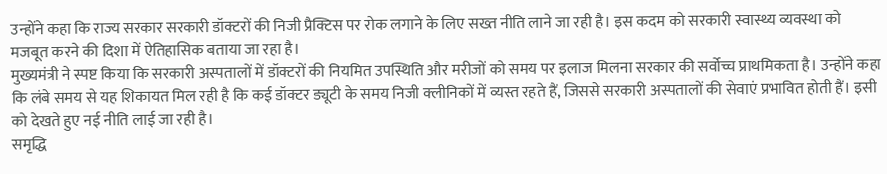उन्होंने कहा कि राज्य सरकार सरकारी डॉक्टरों की निजी प्रैक्टिस पर रोक लगाने के लिए सख्त नीति लाने जा रही है। इस कदम को सरकारी स्वास्थ्य व्यवस्था को मजबूत करने की दिशा में ऐतिहासिक बताया जा रहा है।
मुख्यमंत्री ने स्पष्ट किया कि सरकारी अस्पतालों में डॉक्टरों की नियमित उपस्थिति और मरीजों को समय पर इलाज मिलना सरकार की सर्वोच्च प्राथमिकता है। उन्होंने कहा कि लंबे समय से यह शिकायत मिल रही है कि कई डॉक्टर ड्यूटी के समय निजी क्लीनिकों में व्यस्त रहते हैं, जिससे सरकारी अस्पतालों की सेवाएं प्रभावित होती हैं। इसी को देखते हुए नई नीति लाई जा रही है।
समृद्धि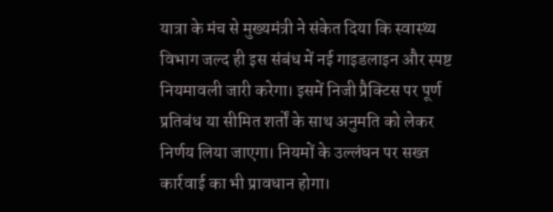यात्रा के मंच से मुख्यमंत्री ने संकेत दिया कि स्वास्थ्य विभाग जल्द ही इस संबंध में नई गाइडलाइन और स्पष्ट नियमावली जारी करेगा। इसमें निजी प्रैक्टिस पर पूर्ण प्रतिबंध या सीमित शर्तों के साथ अनुमति को लेकर निर्णय लिया जाएगा। नियमों के उल्लंघन पर सख्त कार्रवाई का भी प्रावधान होगा।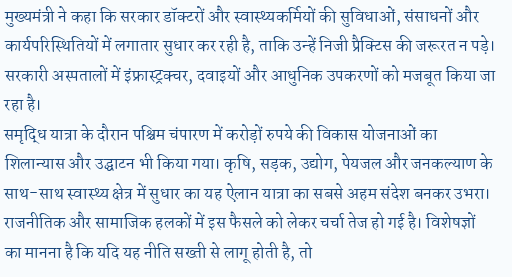मुख्यमंत्री ने कहा कि सरकार डॉक्टरों और स्वास्थ्यकर्मियों की सुविधाओं, संसाधनों और कार्यपरिस्थितियों में लगातार सुधार कर रही है, ताकि उन्हें निजी प्रैक्टिस की जरूरत न पड़े। सरकारी अस्पतालों में इंफ्रास्ट्रक्चर, दवाइयों और आधुनिक उपकरणों को मजबूत किया जा रहा है।
समृद्धि यात्रा के दौरान पश्चिम चंपारण में करोड़ों रुपये की विकास योजनाओं का शिलान्यास और उद्घाटन भी किया गया। कृषि, सड़क, उद्योग, पेयजल और जनकल्याण के साथ-साथ स्वास्थ्य क्षेत्र में सुधार का यह ऐलान यात्रा का सबसे अहम संदेश बनकर उभरा।
राजनीतिक और सामाजिक हलकों में इस फैसले को लेकर चर्चा तेज हो गई है। विशेषज्ञों का मानना है कि यदि यह नीति सख्ती से लागू होती है, तो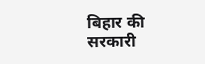बिहार की सरकारी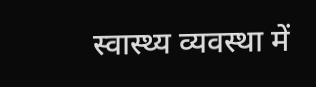स्वास्थ्य व्यवस्था में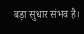बड़ा सुधार संभव है।